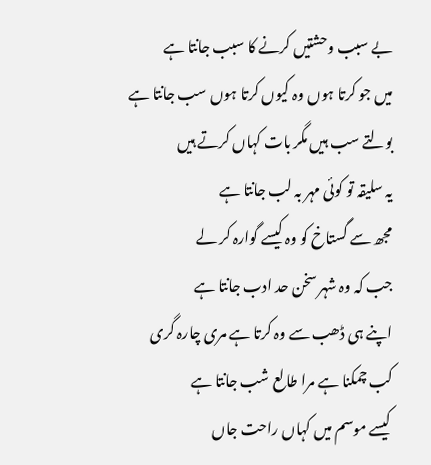بے سبب وحشتیں کرنے کا سبب جانتا ہے
میں جو کرتا ہوں وہ کیوں کرتا ہوں سب جانتا ہے
بولتے سب ہیں مگر بات کہاں کرتے ہیں
یہ سلیقہ تو کوئی مہر بہ لب جانتا ہے
مجھ سے گستاخ کو وہ کیسے گوارہ کر لے
جب کہ وہ شہر سخن حد ادب جانتا ہے
اپنے ہی ڈھب سے وہ کرتا ہے مری چارہ گری
کب چمکنا ہے مرا طالع شب جانتا ہے
کیسے موسم میں کہاں راحت جاں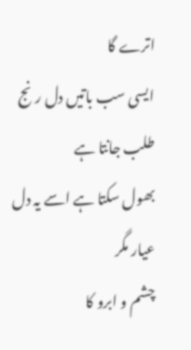اترے گا
ایسی سب باتیں دل رنج طلب جانتا ہے
بھول سکتا ہے اسے یہ دل عیار مگر
چشم و ابرو کا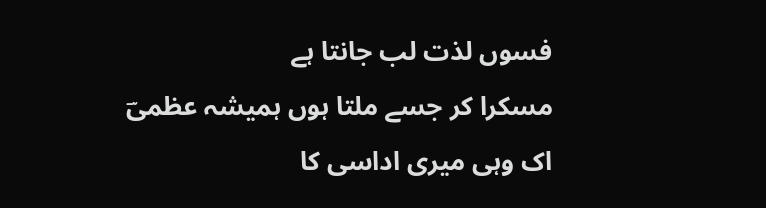فسوں لذت لب جانتا ہے
مسکرا کر جسے ملتا ہوں ہمیشہ عظمیؔ
اک وہی میری اداسی کا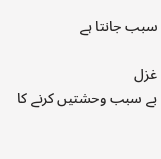سبب جانتا ہے

غزل
بے سبب وحشتیں کرنے کا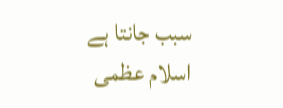سبب جانتا ہے
اسلام عظمی